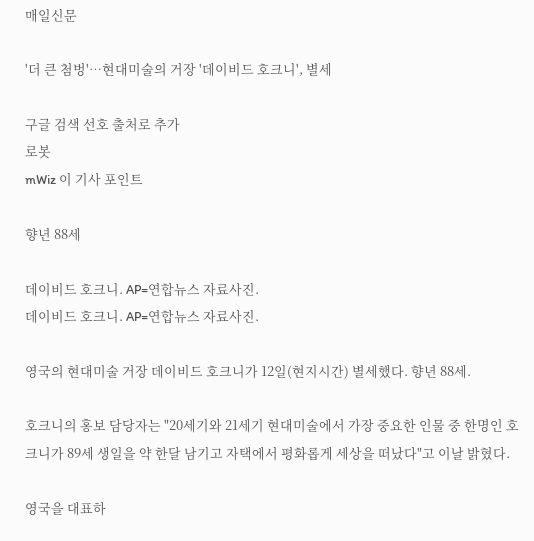매일신문

'더 큰 첨벙'…현대미술의 거장 '데이비드 호크니', 별세

구글 검색 선호 출처로 추가
로봇
mWiz 이 기사 포인트

향년 88세

데이비드 호크니. AP=연합뉴스 자료사진.
데이비드 호크니. AP=연합뉴스 자료사진.

영국의 현대미술 거장 데이비드 호크니가 12일(현지시간) 별세했다. 향년 88세.

호크니의 홍보 담당자는 "20세기와 21세기 현대미술에서 가장 중요한 인물 중 한명인 호크니가 89세 생일을 약 한달 남기고 자택에서 평화롭게 세상을 떠났다"고 이날 밝혔다.

영국을 대표하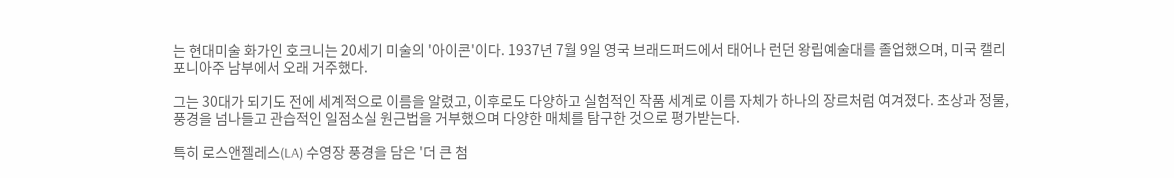는 현대미술 화가인 호크니는 20세기 미술의 '아이콘'이다. 1937년 7월 9일 영국 브래드퍼드에서 태어나 런던 왕립예술대를 졸업했으며, 미국 캘리포니아주 남부에서 오래 거주했다.

그는 30대가 되기도 전에 세계적으로 이름을 알렸고, 이후로도 다양하고 실험적인 작품 세계로 이름 자체가 하나의 장르처럼 여겨졌다. 초상과 정물, 풍경을 넘나들고 관습적인 일점소실 원근법을 거부했으며 다양한 매체를 탐구한 것으로 평가받는다.

특히 로스앤젤레스(LA) 수영장 풍경을 담은 '더 큰 첨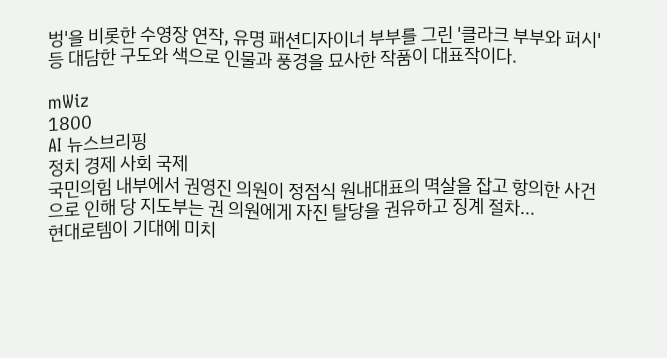벙'을 비롯한 수영장 연작, 유명 패션디자이너 부부를 그린 '클라크 부부와 퍼시' 등 대담한 구도와 색으로 인물과 풍경을 묘사한 작품이 대표작이다.

mWiz
1800
AI 뉴스브리핑
정치 경제 사회 국제
국민의힘 내부에서 권영진 의원이 정점식 원내대표의 멱살을 잡고 항의한 사건으로 인해 당 지도부는 권 의원에게 자진 탈당을 권유하고 징계 절차...
현대로템이 기대에 미치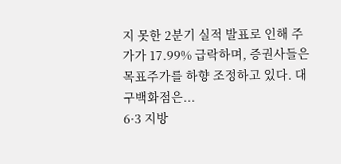지 못한 2분기 실적 발표로 인해 주가가 17.99% 급락하며, 증권사들은 목표주가를 하향 조정하고 있다. 대구백화점은...
6·3 지방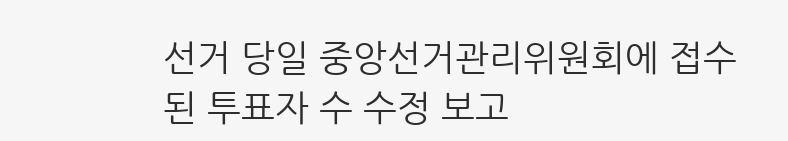선거 당일 중앙선거관리위원회에 접수된 투표자 수 수정 보고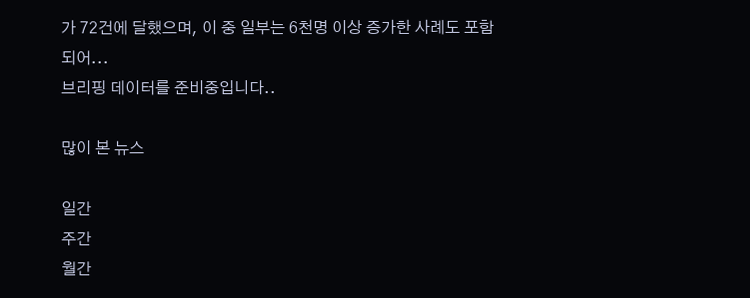가 72건에 달했으며, 이 중 일부는 6천명 이상 증가한 사례도 포함되어...
브리핑 데이터를 준비중입니다..

많이 본 뉴스

일간
주간
월간